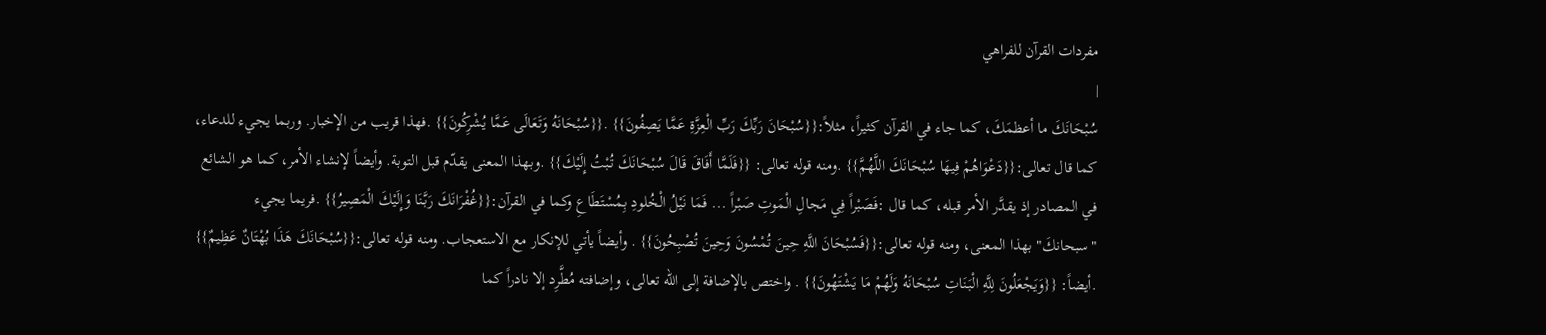مفردات القرآن للفراهي
|
سُبْحَانَكَ ما أعظمَكَ، كما جاء في القرآن كثيراً، مثلاً:{{سُبْحَانَ رَبِّكَ رَبِّ الْعِزَّةِ عَمَّا يَصِفُونَ}} .{{سُبْحَانَهُ وَتَعَالَى عَمَّا يُشْرِكُونَ}} .فهذا قريب من الإخبار. وربما يجيء للدعاء، كما قال تعالى:{{دَعْوَاهُمْ فِيهَا سُبْحَانَكَ اللَّهُمَّ}} .ومنه قوله تعالى: {{فَلَمَّا أَفَاقَ قَالَ سُبْحَانَكَ تُبْتُ إِلَيْكَ}} .وبهذا المعنى يقدّم قبل التوبة. وأيضاً لإنشاء الأمر، كما هو الشائع في المصادر إذ يقدَّر الأمر قبله، كما قال :فَصَبْراً فِي مَجالِ الْمَوتِ صَبْراً ... فَمَا نَيْلُ الْخُلودِ بِمُسْتَطَاعِ وكما في القرآن:{{غُفْرَانَكَ رَبَّنَا وَإِلَيْكَ الْمَصِيرُ}} .فريما يجيء "سبحانكَ" بهذا المعنى، ومنه قوله تعالى:{{فَسُبْحَانَ اللَّهِ حِينَ تُمْسُونَ وَحِينَ تُصْبِحُونَ}} . وأيضاً يأتي للإنكار مع الاستعجاب. ومنه قوله تعالى:{{سُبْحَانَكَ هَذَا بُهْتَانٌ عَظِيمٌ}} .أيضاً: {{وَيَجْعَلُونَ لِلَّهِ الْبَنَاتِ سُبْحَانَهُ وَلَهُمْ مَا يَشْتَهُونَ}} . واختص بالإضافة إلى الله تعالى، وإضافته مُطَّرِد إلا نادراً كما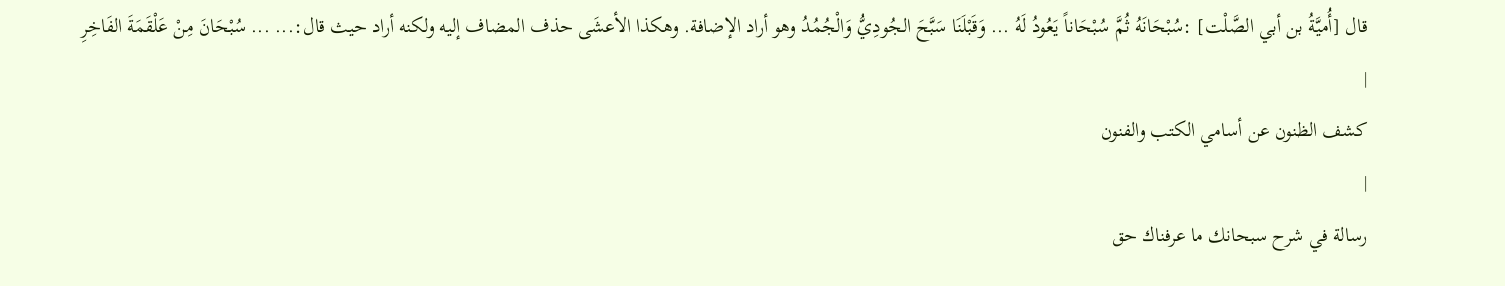قال [أُميَّةُ بن أبي الصَّلْت] :سُبْحَانَهُ ثُمَّ سُبْحَاناً يَعُودُ لَهُ ... وَقَبْلَنَا سَبَّحَ الجُودِيُّ وَالْجُمُدُ وهو أراد الإضافة. وهكذا الأعشَى حذف المضاف إليه ولكنه أراد حيث قال:... ... سُبْحَانَ مِنْ عَلْقَمَةَ الفَاخِرِ
|
كشف الظنون عن أسامي الكتب والفنون
|
رسالة في شرح سبحانك ما عرفناك حق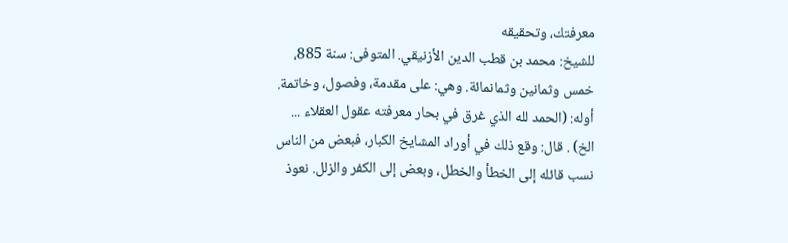معرفتك، وتحقيقه
للشيخ: محمد بن قطب الدين الأزنيقي. المتوفى: سنة 885، خمس وثمانين وثمانمائة. وهي: على مقدمة، وفصول، وخاتمة. أوله: (الحمد لله الذي غرق في بحار معرفته عقول العقلاء ... الخ) . قال: وقع ذلك في أوراد المشايخ الكبار، فبعض من الناس نسب قائله إلى الخطأ والخطل، وبعض إلى الكفر والزلل. نعوذ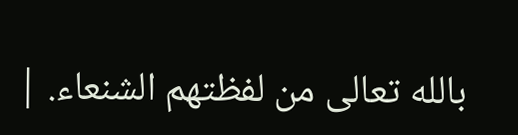بالله تعالى من لفظتهم الشنعاء. |